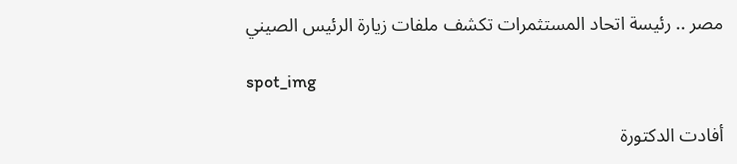مصر .. رئيسة اتحاد المستثمرات تكشف ملفات زيارة الرئيس الصيني

spot_img

أفادت الدكتورة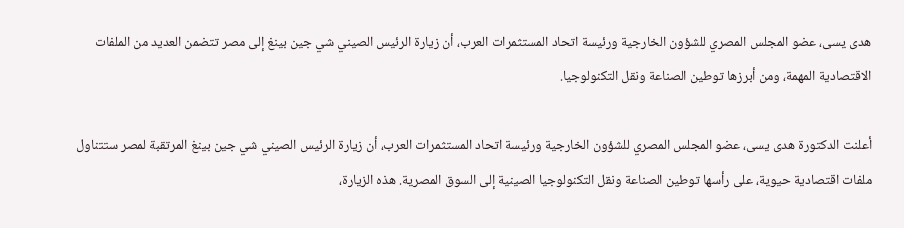هدى يسى، عضو المجلس المصري للشؤون الخارجية ورئيسة اتحاد المستثمرات العرب، أن زيارة الرئيس الصيني شي جين بينغ إلى مصر تتضمن العديد من الملفات الاقتصادية المهمة، ومن أبرزها توطين الصناعة ونقل التكنولوجيا.

أعلنت الدكتورة هدى يسى، عضو المجلس المصري للشؤون الخارجية ورئيسة اتحاد المستثمرات العرب، أن زيارة الرئيس الصيني شي جين بينغ المرتقبة لمصر ستتناول ملفات اقتصادية حيوية، على رأسها توطين الصناعة ونقل التكنولوجيا الصينية إلى السوق المصرية. هذه الزيارة،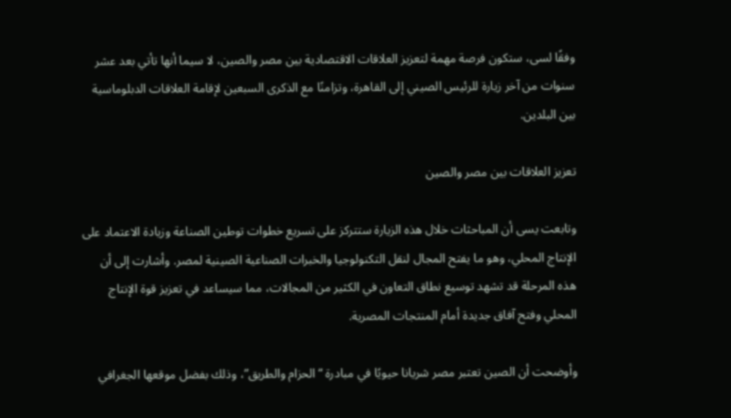وفقًا لسى، ستكون فرصة مهمة لتعزيز العلاقات الاقتصادية بين مصر والصين، لا سيما أنها تأتي بعد عشر سنوات من آخر زيارة للرئيس الصيني إلى القاهرة، وتزامنًا مع الذكرى السبعين لإقامة العلاقات الدبلوماسية بين البلدين.

تعزيز العلاقات بين مصر والصين

وتابعت يسى أن المباحثات خلال هذه الزيارة ستتركز على تسريع خطوات توطين الصناعة وزيادة الاعتماد على الإنتاج المحلي، وهو ما يفتح المجال لنقل التكنولوجيا والخبرات الصناعية الصينية لمصر. وأشارت إلى أن هذه المرحلة قد تشهد توسيع نطاق التعاون في الكثير من المجالات، مما سيساعد في تعزيز قوة الإنتاج المحلي وفتح آفاق جديدة أمام المنتجات المصرية.

وأوضحت أن الصين تعتبر مصر شريانا حيويًا في مبادرة “الحزام والطريق”، وذلك بفضل موقعها الجغرافي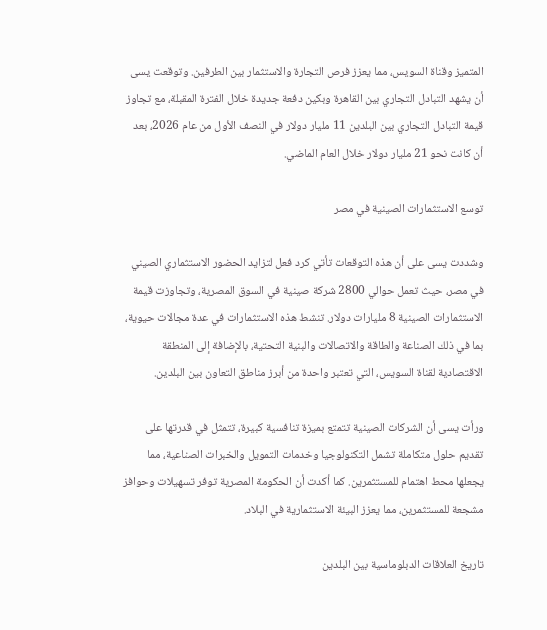المتميز وقناة السويس، مما يعزز فرص التجارة والاستثمار بين الطرفين. وتوقعت يسى أن يشهد التبادل التجاري بين القاهرة وبكين دفعة جديدة خلال الفترة المقبلة، مع تجاوز قيمة التبادل التجاري بين البلدين 11 مليار دولار في النصف الأول من عام 2026، بعد أن كانت نحو 21 مليار دولار خلال العام الماضي.

توسع الاستثمارات الصينية في مصر

وشددت يسى على أن هذه التوقعات تأتي كرد فعل لتزايد الحضور الاستثماري الصيني في مصر، حيث تعمل حوالي 2800 شركة صينية في السوق المصرية، وتجاوزت قيمة الاستثمارات الصينية 8 مليارات دولار. تنشط هذه الاستثمارات في عدة مجالات حيوية، بما في ذلك الصناعة والطاقة والاتصالات والبنية التحتية، بالإضافة إلى المنطقة الاقتصادية لقناة السويس، التي تعتبر واحدة من أبرز مناطق التعاون بين البلدين.

ورأت يسى أن الشركات الصينية تتمتع بميزة تنافسية كبيرة، تتمثل في قدرتها على تقديم حلول متكاملة تشمل التكنولوجيا وخدمات التمويل والخبرات الصناعية، مما يجعلها محط اهتمام للمستثمرين. كما أكدت أن الحكومة المصرية توفر تسهيلات وحوافز مشجعة للمستثمرين، مما يعزز البيئة الاستثمارية في البلاد.

تاريخ العلاقات الدبلوماسية بين البلدين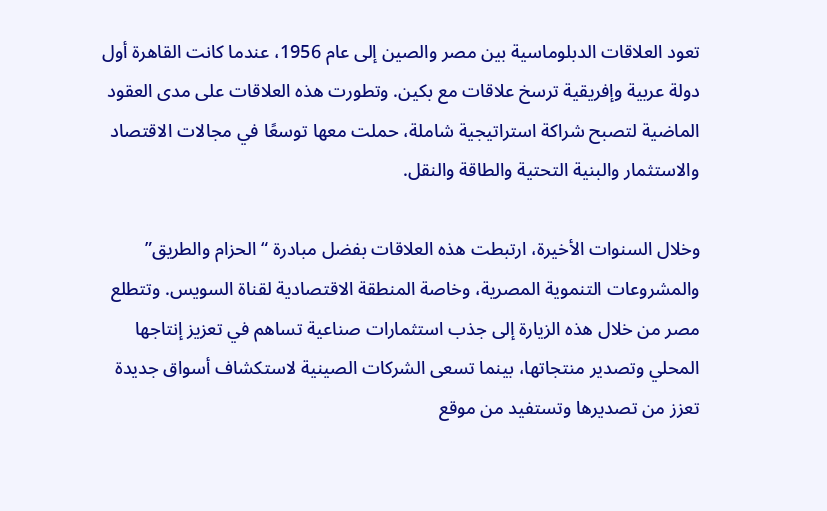تعود العلاقات الدبلوماسية بين مصر والصين إلى عام 1956، عندما كانت القاهرة أول دولة عربية وإفريقية ترسخ علاقات مع بكين. وتطورت هذه العلاقات على مدى العقود الماضية لتصبح شراكة استراتيجية شاملة، حملت معها توسعًا في مجالات الاقتصاد والاستثمار والبنية التحتية والطاقة والنقل.

وخلال السنوات الأخيرة، ارتبطت هذه العلاقات بفضل مبادرة “الحزام والطريق” والمشروعات التنموية المصرية، وخاصة المنطقة الاقتصادية لقناة السويس. وتتطلع مصر من خلال هذه الزيارة إلى جذب استثمارات صناعية تساهم في تعزيز إنتاجها المحلي وتصدير منتجاتها، بينما تسعى الشركات الصينية لاستكشاف أسواق جديدة تعزز من تصديرها وتستفيد من موقع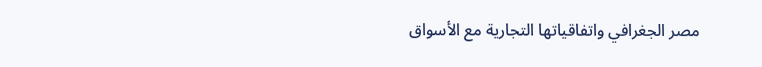مصر الجغرافي واتفاقياتها التجارية مع الأسواق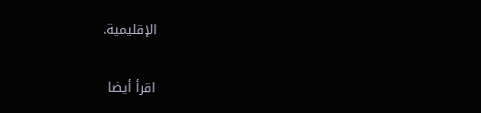الإقليمية.

اقرأ أيضا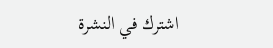اشترك في النشرة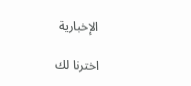الإخبارية

اخترنا لك